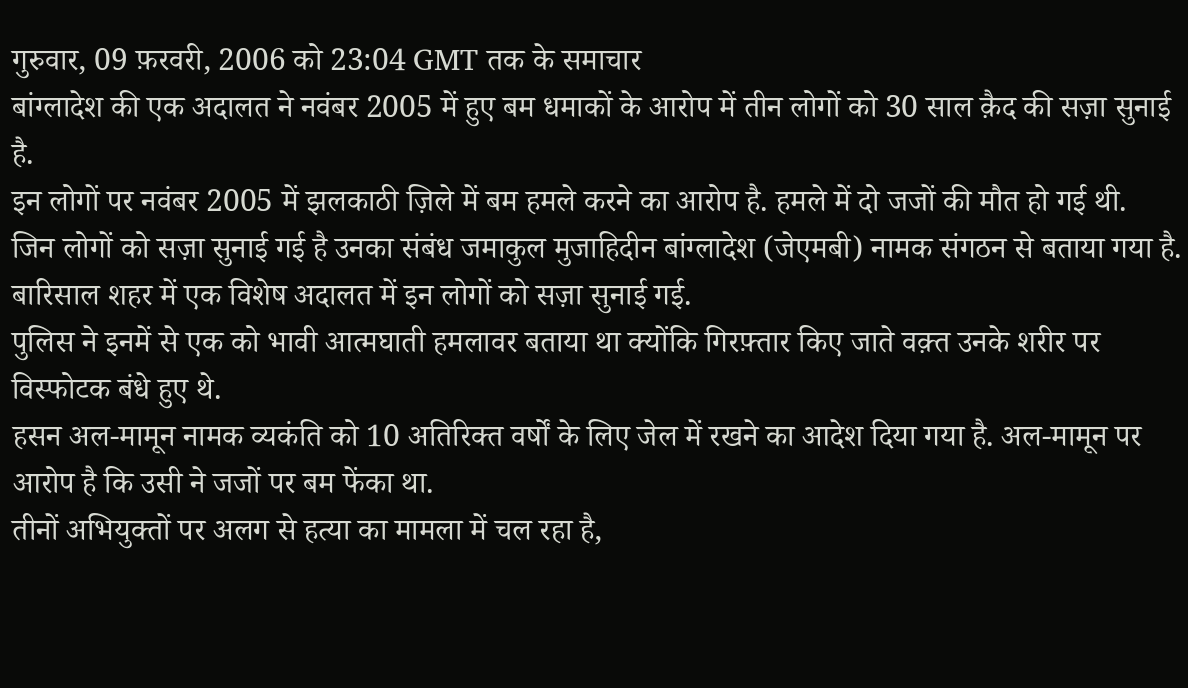गुरुवार, 09 फ़रवरी, 2006 को 23:04 GMT तक के समाचार
बांग्लादेश की एक अदालत ने नवंबर 2005 में हुए बम धमाकों के आरोप में तीन लोगों को 30 साल क़ैद की सज़ा सुनाई है.
इन लोगों पर नवंबर 2005 में झलकाठी ज़िले में बम हमले करने का आरोप है. हमले में दो जजों की मौत हो गई थी.
जिन लोगों को सज़ा सुनाई गई है उनका संबंध जमाकुल मुजाहिदीन बांग्लादेश (जेएमबी) नामक संगठन से बताया गया है.
बारिसाल शहर में एक विशेष अदालत में इन लोगों को सज़ा सुनाई गई.
पुलिस ने इनमें से एक को भावी आत्मघाती हमलावर बताया था क्योंकि गिरफ़्तार किए जाते वक़्त उनके शरीर पर विस्फोटक बंधे हुए थे.
हसन अल-मामून नामक व्यकंति को 10 अतिरिक्त वर्षों के लिए जेल में रखने का आदेश दिया गया है. अल-मामून पर आरोप है कि उसी ने जजों पर बम फेंका था.
तीनों अभियुक्तों पर अलग से हत्या का मामला में चल रहा है,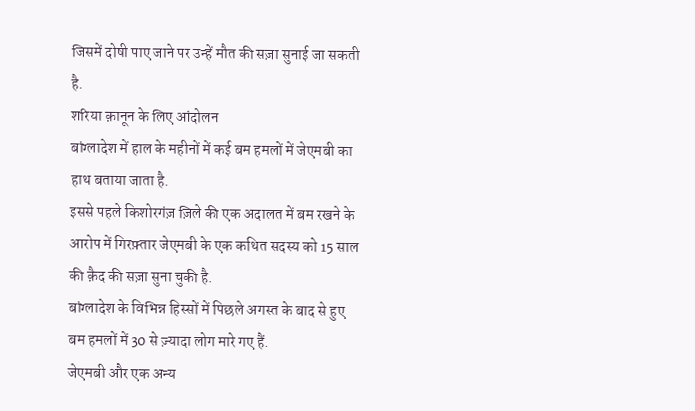जिसमें दोषी पाए जाने पर उन्हें मौत की सज़ा सुनाई जा सकती है.
शरिया क़ानून के लिए आंदोलन
बांग्लादेश में हाल के महीनों में कई बम हमलों में जेएमबी का हाथ बताया जाता है.
इससे पहले किशोरगंज़ ज़िले की एक अदालत में बम रखने के आरोप में गिरफ़्तार जेएमबी के एक कथित सदस्य को 15 साल की क़ैद की सज़ा सुना चुकी है.
बांग्लादेश के विभिन्न हिस्सों में पिछले अगस्त के बाद से हुए बम हमलों में 30 से ज़्यादा लोग मारे गए हैं.
जेएमबी और एक अन्य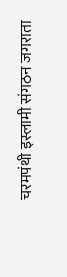चरमपंथी इस्लामी संगठन जगराता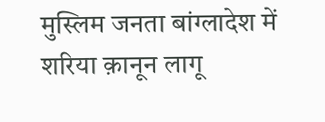मुस्लिम जनता बांग्लादेश में शरिया क़ानून लागू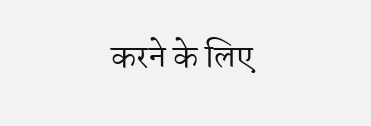करने के लिए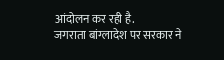आंदोलन कर रही है.
जगराता बांग्लादेश पर सरकार ने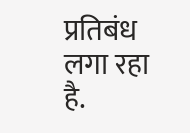प्रतिबंध लगा रहा है.